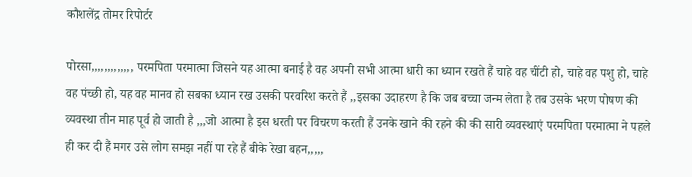कौशलेंद्र तोमर रिपोर्टर

पोरसा,,,,,,,,,,,,, परमपिता परमात्मा जिसने यह आत्मा बनाई है वह अपनी सभी आत्मा धारी का ध्यान रखते हैं चाहे वह चींटी हो, चाहे वह पशु हो, चाहे वह पंच्छी हो, यह वह मानव हो सबका ध्यान रख उसकी परवरिश करते हैं ,,इसका उदाहरण है कि जब बच्चा जन्म लेता है तब उसके भरण पोषण की व्यवस्था तीन माह पूर्व हो जाती है ,,,जो आत्मा है इस धरती पर विचरण करती हैं उनके खाने की रहने की की सारी व्यवस्थाएं परमपिता परमात्मा ने पहले ही कर दी हैं मगर उसे लोग समझ नहीं पा रहे हैं बीके रेखा बहन,,,,,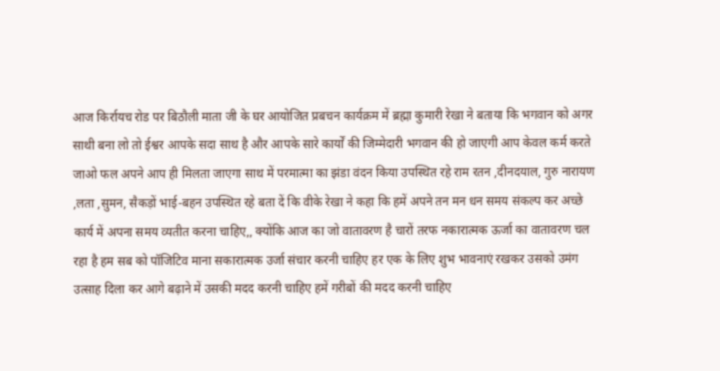आज किर्रायच रोड पर बिठौली माता जी के घर आयोजित प्रबचन कार्यक्रम में ब्रह्मा कुमारी रेखा ने बताया कि भगवान को अगर साथी बना लो तो ईश्वर आपके सदा साथ है और आपके सारे कार्यों की जिम्मेदारी भगवान की हो जाएगी आप केवल कर्म करते जाओ फल अपने आप ही मिलता जाएगा साथ में परमात्मा का झंडा वंदन किया उपस्थित रहे राम रतन ,दीनदयाल, गुरु नारायण ,लता ,सुमन, सैकड़ों भाई-बहन उपस्थित रहे बता दें कि वीके रेखा ने कहा कि हमें अपने तन मन धन समय संकल्प कर अच्छे कार्य में अपना समय व्यतीत करना चाहिए,, क्योंकि आज का जो वातावरण है चारों तरफ नकारात्मक ऊर्जा का वातावरण चल रहा है हम सब को पॉजिटिव माना सकारात्मक उर्जा संचार करनी चाहिए हर एक के लिए शुभ भावनाएं रखकर उसको उमंग उत्साह दिला कर आगे बढ़ाने में उसकी मदद करनी चाहिए हमें गरीबों की मदद करनी चाहिए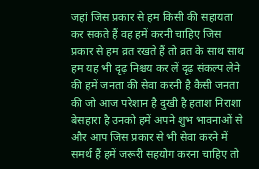जहां जिस प्रकार से हम किसी की सहायता कर सकते हैं वह हमें करनी चाहिए जिस प्रकार से हम व्रत रखते हैं तो व्रत के साथ साथ हम यह भी दृढ़ निश्चय कर लें दृढ़ संकल्प लेने की हमें जनता की सेवा करनी है कैसी जनता की जो आज परेशान है दुखी है हताश निराशा बेसहारा है उनको हमें अपने शुभ भावनाओं से और आप जिस प्रकार से भी सेवा करने में समर्थ हैं हमें जरूरी सहयोग करना चाहिए तो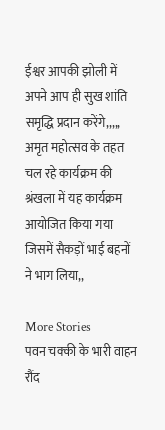ईश्वर आपकी झोली में अपने आप ही सुख शांति समृद्धि प्रदान करेंगे,,,,, अमृत महोत्सव के तहत चल रहे कार्यक्रम की श्रंखला में यह कार्यक्रम आयोजित किया गया जिसमें सैकड़ों भाई बहनों ने भाग लिया,,

More Stories
पवन चक्की के भारी वाहन रौंद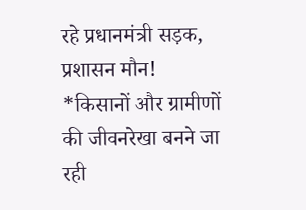रहे प्रधानमंत्री सड़क, प्रशासन मौन! *किसानों और ग्रामीणों की जीवनरेखा बनने जा रही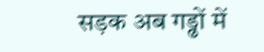सड़क अब गड्ढों में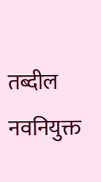तब्दील
नवनियुक्त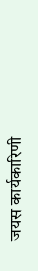जयस कार्यकारिणी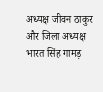अध्यक्ष जीवन ठाकुर और जिला अध्यक्ष भारत सिंह गामड़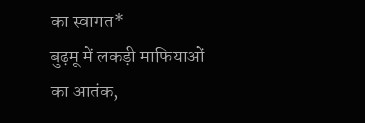का स्वागत*
बुढ़मू में लकड़ी माफियाओं का आतंक,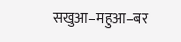सखुआ–महुआ–बर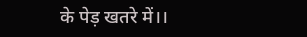के पेड़ खतरे में।।